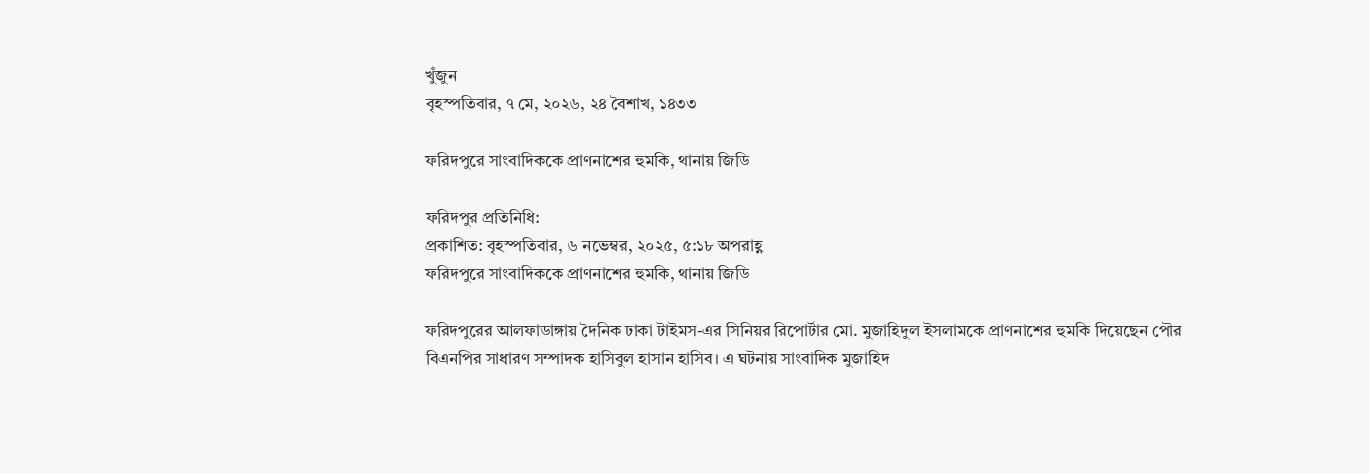খুঁজুন
বৃহস্পতিবার, ৭ মে, ২০২৬, ২৪ বৈশাখ, ১৪৩৩

ফরিদপুরে সাংবাদিককে প্রাণনাশের হুমকি, থানায় জিডি

ফরিদপুর প্রতিনিধি:
প্রকাশিত: বৃহস্পতিবার, ৬ নভেম্বর, ২০২৫, ৫:১৮ অপরাহ্ণ
ফরিদপুরে সাংবাদিককে প্রাণনাশের হুমকি, থানায় জিডি

ফরিদপুরের আলফাডাঙ্গায় দৈনিক ঢাকা টাইমস-এর সিনিয়র রিপোর্টার মো. মুজাহিদুল ইসলামকে প্রাণনাশের হুমকি দিয়েছেন পৌর বিএনপির সাধারণ সম্পাদক হাসিবুল হাসান হাসিব। এ ঘটনায় সাংবাদিক মুজাহিদ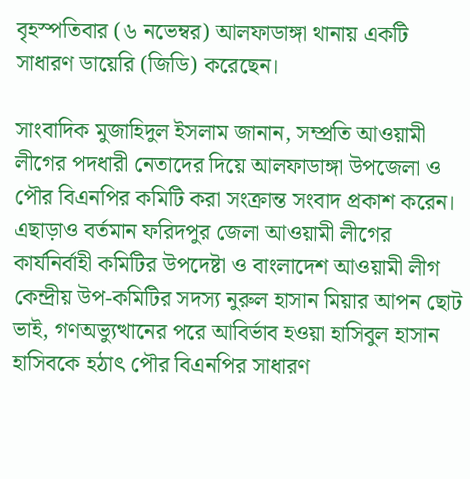বৃহস্পতিবার (৬ নভেম্বর) আলফাডাঙ্গা থানায় একটি সাধারণ ডায়েরি (জিডি) করেছেন।

সাংবাদিক মুজাহিদুল ইসলাম জানান, সম্প্রতি আওয়ামী লীগের পদধারী নেতাদের দিয়ে আলফাডাঙ্গা উপজেলা ও পৌর বিএনপির কমিটি করা সংক্রান্ত সংবাদ প্রকাশ করেন। এছাড়াও বর্তমান ফরিদপুর জেলা আওয়ামী লীগের কার্যনির্বাহী কমিটির উপদেষ্টা ও বাংলাদেশ আওয়ামী লীগ কেন্দ্রীয় উপ-কমিটির সদস্য নুরুল হাসান মিয়ার আপন ছোট ভাই, গণঅভ্যুত্থানের পরে আবির্ভাব হওয়া হাসিবুল হাসান হাসিবকে হঠাৎ পৌর বিএনপির সাধারণ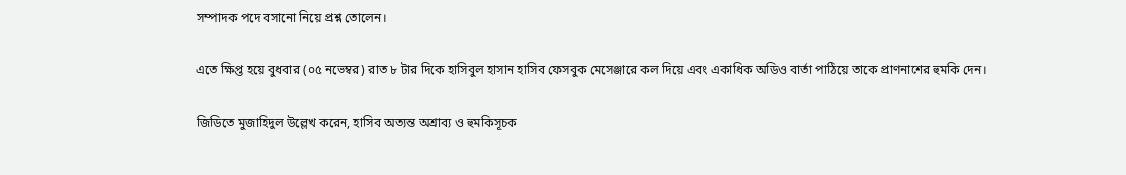সম্পাদক পদে বসানো নিয়ে প্রশ্ন তোলেন।

এতে ক্ষিপ্ত হয়ে বুধবার (০৫ নভেম্বর) রাত ৮ টার দিকে হাসিবুল হাসান হাসিব ফেসবুক মেসেঞ্জারে কল দিয়ে এবং একাধিক অডিও বার্তা পাঠিয়ে তাকে প্রাণনাশের হুমকি দেন।

জিডিতে মুজাহিদুল উল্লেখ করেন, হাসিব অত্যন্ত অশ্রাব্য ও হুমকিসূচক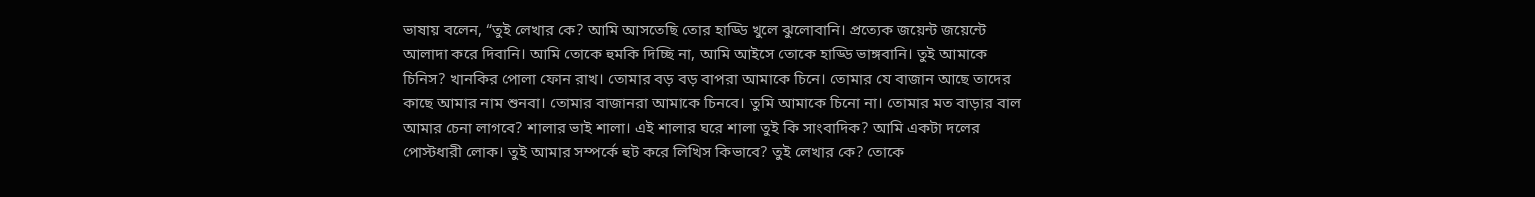ভাষায় বলেন, “তুই লেখার কে? আমি আসতেছি তোর হাড্ডি খুলে ঝুলোবানি। প্রত্যেক জয়েন্ট জয়েন্টে আলাদা করে দিবানি। আমি তোকে হুমকি দিচ্ছি না, আমি আইসে তোকে হাড্ডি ভাঙ্গবানি। তুই আমাকে চিনিস? খানকির পোলা ফোন রাখ। তোমার বড় বড় বাপরা আমাকে চিনে। তোমার যে বাজান আছে তাদের কাছে আমার নাম শুনবা। তোমার বাজানরা আমাকে চিনবে। তুমি আমাকে চিনো না। তোমার মত বাড়ার বাল আমার চেনা লাগবে? শালার ভাই শালা। এই শালার ঘরে শালা তুই কি সাংবাদিক? আমি একটা দলের পোস্টধারী লোক। তুই আমার সম্পর্কে হুট করে লিখিস কিভাবে? তুই লেখার কে? তোকে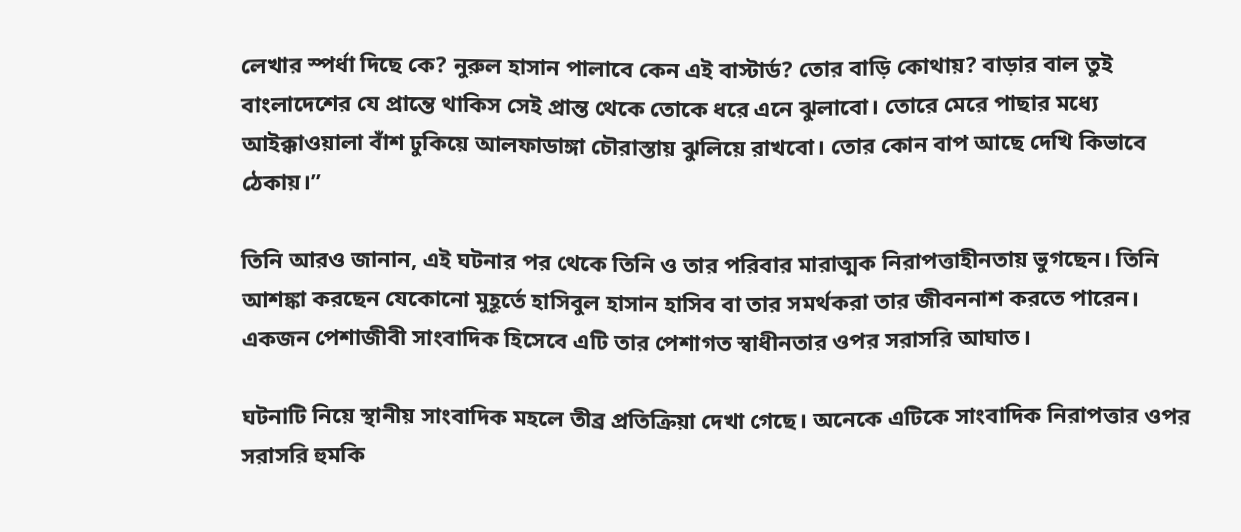লেখার স্পর্ধা দিছে কে? নুরুল হাসান পালাবে কেন এই বাস্টার্ড? তোর বাড়ি কোথায়? বাড়ার বাল তুই বাংলাদেশের যে প্রান্তে থাকিস সেই প্রান্ত থেকে তোকে ধরে এনে ঝুলাবো। তোরে মেরে পাছার মধ্যে আইক্কাওয়ালা বাঁশ ঢুকিয়ে আলফাডাঙ্গা চৌরাস্তায় ঝুলিয়ে রাখবো। তোর কোন বাপ আছে দেখি কিভাবে ঠেকায়।”

তিনি আরও জানান, এই ঘটনার পর থেকে তিনি ও তার পরিবার মারাত্মক নিরাপত্তাহীনতায় ভুগছেন। তিনি আশঙ্কা করছেন যেকোনো মুহূর্তে হাসিবুল হাসান হাসিব বা তার সমর্থকরা তার জীবননাশ করতে পারেন। একজন পেশাজীবী সাংবাদিক হিসেবে এটি তার পেশাগত স্বাধীনতার ওপর সরাসরি আঘাত।

ঘটনাটি নিয়ে স্থানীয় সাংবাদিক মহলে তীব্র প্রতিক্রিয়া দেখা গেছে। অনেকে এটিকে সাংবাদিক নিরাপত্তার ওপর সরাসরি হুমকি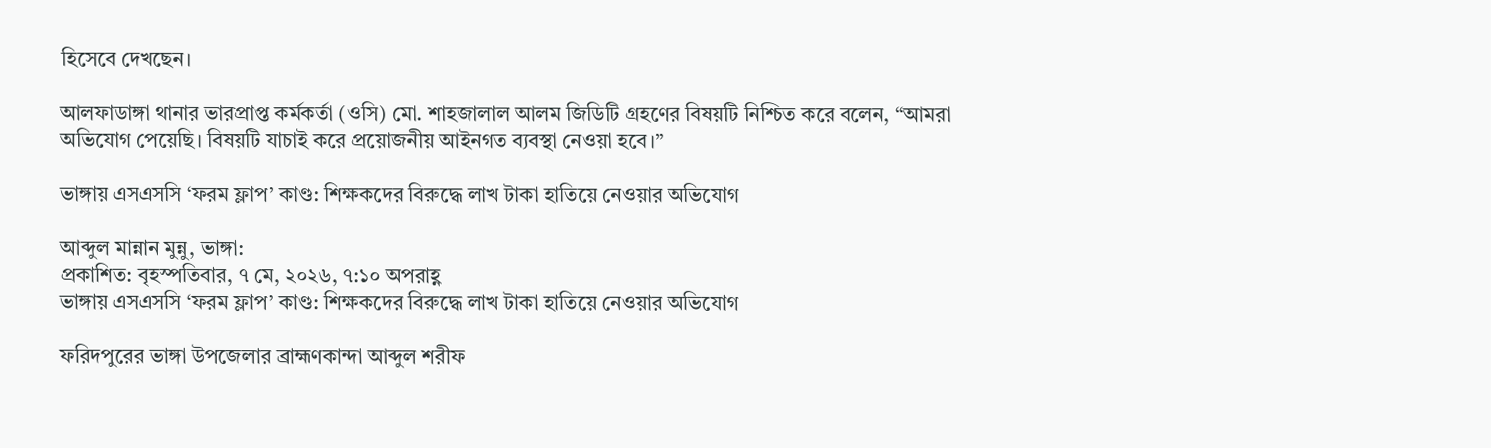হিসেবে দেখছেন।

আলফাডাঙ্গা থানার ভারপ্রাপ্ত কর্মকর্তা (ওসি) মো. শাহজালাল আলম জিডিটি গ্রহণের বিষয়টি নিশ্চিত করে বলেন, “আমরা অভিযোগ পেয়েছি। বিষয়টি যাচাই করে প্রয়োজনীয় আইনগত ব্যবস্থা নেওয়া হবে।”

ভাঙ্গায় এসএসসি ‘ফরম ফ্লাপ’ কাণ্ড: শিক্ষকদের বিরুদ্ধে লাখ টাকা হাতিয়ে নেওয়ার অভিযোগ

আব্দুল মান্নান মুন্নু, ভাঙ্গা:
প্রকাশিত: বৃহস্পতিবার, ৭ মে, ২০২৬, ৭:১০ অপরাহ্ণ
ভাঙ্গায় এসএসসি ‘ফরম ফ্লাপ’ কাণ্ড: শিক্ষকদের বিরুদ্ধে লাখ টাকা হাতিয়ে নেওয়ার অভিযোগ

ফরিদপুরের ভাঙ্গা উপজেলার ব্রাহ্মণকান্দা আব্দুল শরীফ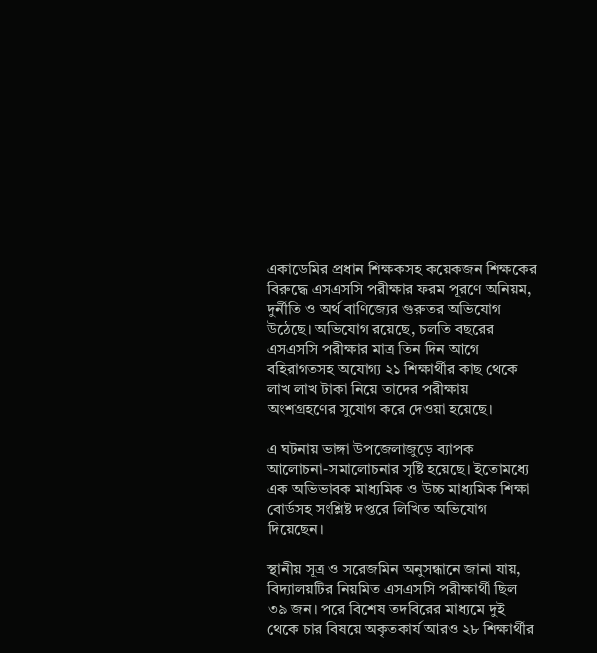একাডেমির প্রধান শিক্ষকসহ কয়েকজন শিক্ষকের বিরুদ্ধে এসএসসি পরীক্ষার ফরম পূরণে অনিয়ম, দুর্নীতি ও অর্থ বাণিজ্যের গুরুতর অভিযোগ উঠেছে। অভিযোগ রয়েছে, চলতি বছরের এসএসসি পরীক্ষার মাত্র তিন দিন আগে বহিরাগতসহ অযোগ্য ২১ শিক্ষার্থীর কাছ থেকে লাখ লাখ টাকা নিয়ে তাদের পরীক্ষায় অংশগ্রহণের সুযোগ করে দেওয়া হয়েছে।

এ ঘটনায় ভাঙ্গা উপজেলাজুড়ে ব্যাপক আলোচনা-সমালোচনার সৃষ্টি হয়েছে। ইতোমধ্যে এক অভিভাবক মাধ্যমিক ও উচ্চ মাধ্যমিক শিক্ষা বোর্ডসহ সংশ্লিষ্ট দপ্তরে লিখিত অভিযোগ দিয়েছেন।

স্থানীয় সূত্র ও সরেজমিন অনুসন্ধানে জানা যায়, বিদ্যালয়টির নিয়মিত এসএসসি পরীক্ষার্থী ছিল ৩৯ জন। পরে বিশেষ তদবিরের মাধ্যমে দুই থেকে চার বিষয়ে অকৃতকার্য আরও ২৮ শিক্ষার্থীর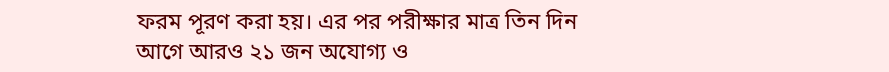ফরম পূরণ করা হয়। এর পর পরীক্ষার মাত্র তিন দিন আগে আরও ২১ জন অযোগ্য ও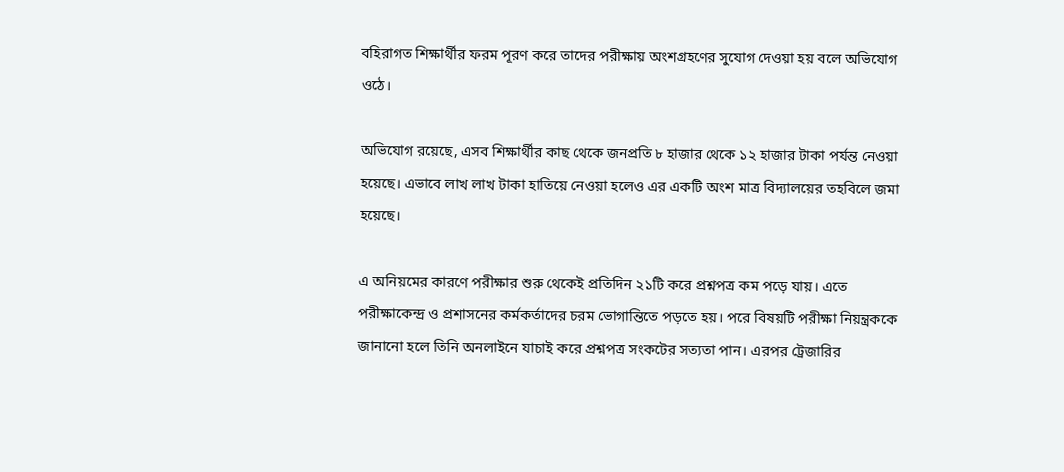বহিরাগত শিক্ষার্থীর ফরম পূরণ করে তাদের পরীক্ষায় অংশগ্রহণের সুযোগ দেওয়া হয় বলে অভিযোগ ওঠে।

অভিযোগ রয়েছে, এসব শিক্ষার্থীর কাছ থেকে জনপ্রতি ৮ হাজার থেকে ১২ হাজার টাকা পর্যন্ত নেওয়া হয়েছে। এভাবে লাখ লাখ টাকা হাতিয়ে নেওয়া হলেও এর একটি অংশ মাত্র বিদ্যালয়ের তহবিলে জমা হয়েছে।

এ অনিয়মের কারণে পরীক্ষার শুরু থেকেই প্রতিদিন ২১টি করে প্রশ্নপত্র কম পড়ে যায়। এতে পরীক্ষাকেন্দ্র ও প্রশাসনের কর্মকর্তাদের চরম ভোগান্তিতে পড়তে হয়। পরে বিষয়টি পরীক্ষা নিয়ন্ত্রককে জানানো হলে তিনি অনলাইনে যাচাই করে প্রশ্নপত্র সংকটের সত্যতা পান। এরপর ট্রেজারির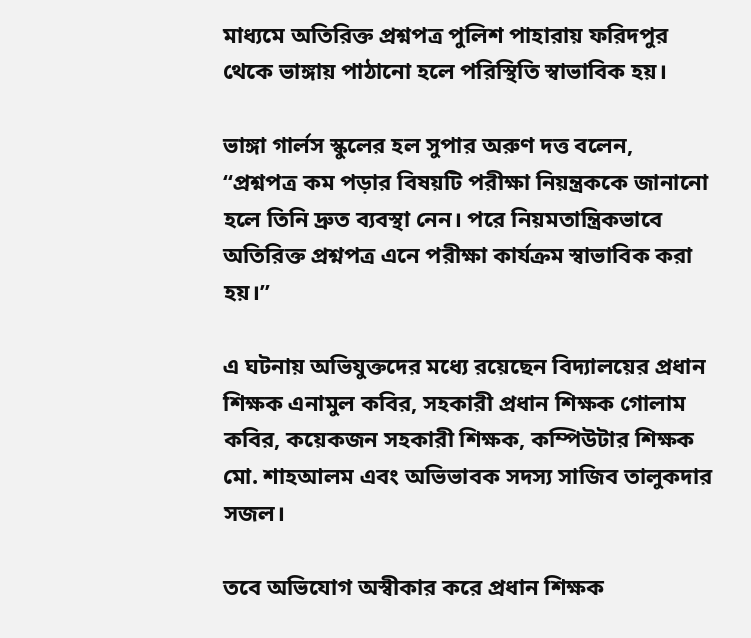মাধ্যমে অতিরিক্ত প্রশ্নপত্র পুলিশ পাহারায় ফরিদপুর থেকে ভাঙ্গায় পাঠানো হলে পরিস্থিতি স্বাভাবিক হয়।

ভাঙ্গা গার্লস স্কুলের হল সুপার অরুণ দত্ত বলেন,
“প্রশ্নপত্র কম পড়ার বিষয়টি পরীক্ষা নিয়ন্ত্রককে জানানো হলে তিনি দ্রুত ব্যবস্থা নেন। পরে নিয়মতান্ত্রিকভাবে অতিরিক্ত প্রশ্নপত্র এনে পরীক্ষা কার্যক্রম স্বাভাবিক করা হয়।”

এ ঘটনায় অভিযুক্তদের মধ্যে রয়েছেন বিদ্যালয়ের প্রধান শিক্ষক এনামুল কবির, সহকারী প্রধান শিক্ষক গোলাম কবির, কয়েকজন সহকারী শিক্ষক, কম্পিউটার শিক্ষক মো. শাহআলম এবং অভিভাবক সদস্য সাজিব তালুকদার সজল।

তবে অভিযোগ অস্বীকার করে প্রধান শিক্ষক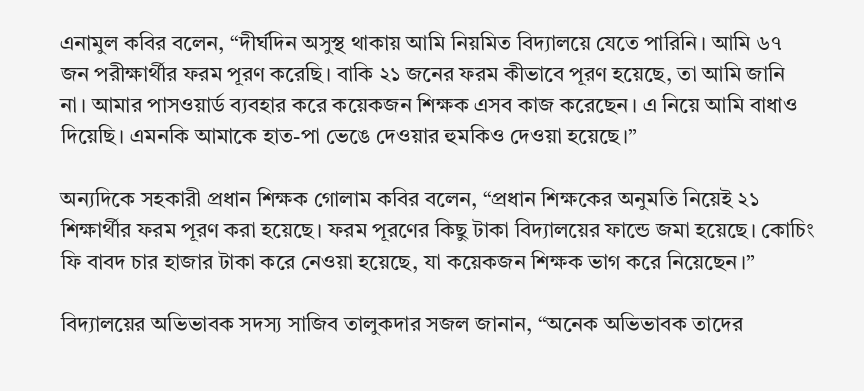এনামুল কবির বলেন, “দীর্ঘদিন অসুস্থ থাকায় আমি নিয়মিত বিদ্যালয়ে যেতে পারিনি। আমি ৬৭ জন পরীক্ষার্থীর ফরম পূরণ করেছি। বাকি ২১ জনের ফরম কীভাবে পূরণ হয়েছে, তা আমি জানি না। আমার পাসওয়ার্ড ব্যবহার করে কয়েকজন শিক্ষক এসব কাজ করেছেন। এ নিয়ে আমি বাধাও দিয়েছি। এমনকি আমাকে হাত-পা ভেঙে দেওয়ার হুমকিও দেওয়া হয়েছে।”

অন্যদিকে সহকারী প্রধান শিক্ষক গোলাম কবির বলেন, “প্রধান শিক্ষকের অনুমতি নিয়েই ২১ শিক্ষার্থীর ফরম পূরণ করা হয়েছে। ফরম পূরণের কিছু টাকা বিদ্যালয়ের ফান্ডে জমা হয়েছে। কোচিং ফি বাবদ চার হাজার টাকা করে নেওয়া হয়েছে, যা কয়েকজন শিক্ষক ভাগ করে নিয়েছেন।”

বিদ্যালয়ের অভিভাবক সদস্য সাজিব তালুকদার সজল জানান, “অনেক অভিভাবক তাদের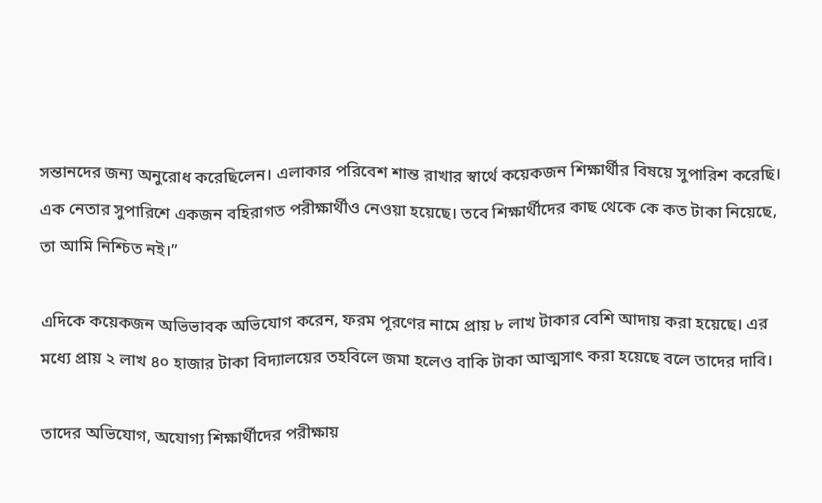সন্তানদের জন্য অনুরোধ করেছিলেন। এলাকার পরিবেশ শান্ত রাখার স্বার্থে কয়েকজন শিক্ষার্থীর বিষয়ে সুপারিশ করেছি। এক নেতার সুপারিশে একজন বহিরাগত পরীক্ষার্থীও নেওয়া হয়েছে। তবে শিক্ষার্থীদের কাছ থেকে কে কত টাকা নিয়েছে, তা আমি নিশ্চিত নই।”

এদিকে কয়েকজন অভিভাবক অভিযোগ করেন, ফরম পূরণের নামে প্রায় ৮ লাখ টাকার বেশি আদায় করা হয়েছে। এর মধ্যে প্রায় ২ লাখ ৪০ হাজার টাকা বিদ্যালয়ের তহবিলে জমা হলেও বাকি টাকা আত্মসাৎ করা হয়েছে বলে তাদের দাবি।

তাদের অভিযোগ, অযোগ্য শিক্ষার্থীদের পরীক্ষায়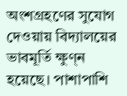অংশগ্রহণের সুযোগ দেওয়ায় বিদ্যালয়ের ভাবমূর্তি ক্ষুণ্ন হয়েছে। পাশাপাশি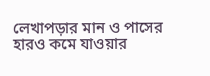লেখাপড়ার মান ও পাসের হারও কমে যাওয়ার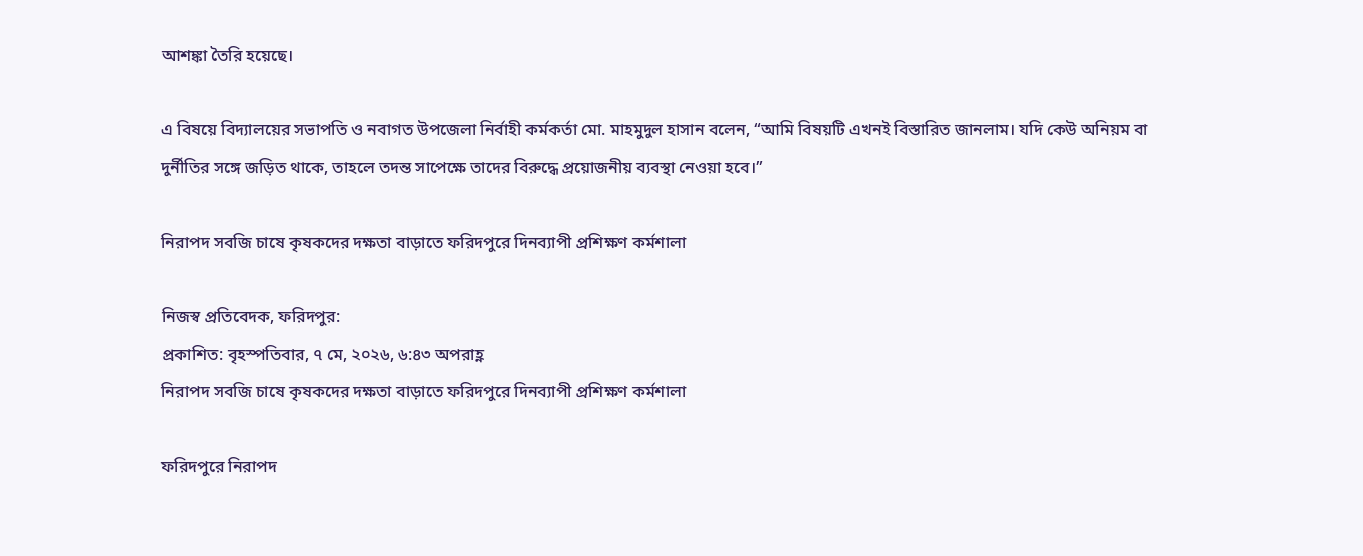আশঙ্কা তৈরি হয়েছে।

এ বিষয়ে বিদ্যালয়ের সভাপতি ও নবাগত উপজেলা নির্বাহী কর্মকর্তা মো. মাহমুদুল হাসান বলেন, “আমি বিষয়টি এখনই বিস্তারিত জানলাম। যদি কেউ অনিয়ম বা দুর্নীতির সঙ্গে জড়িত থাকে, তাহলে তদন্ত সাপেক্ষে তাদের বিরুদ্ধে প্রয়োজনীয় ব্যবস্থা নেওয়া হবে।”

নিরাপদ সবজি চাষে কৃষকদের দক্ষতা বাড়াতে ফরিদপুরে দিনব্যাপী প্রশিক্ষণ কর্মশালা

নিজস্ব প্রতিবেদক, ফরিদপুর:
প্রকাশিত: বৃহস্পতিবার, ৭ মে, ২০২৬, ৬:৪৩ অপরাহ্ণ
নিরাপদ সবজি চাষে কৃষকদের দক্ষতা বাড়াতে ফরিদপুরে দিনব্যাপী প্রশিক্ষণ কর্মশালা

ফরিদপুরে নিরাপদ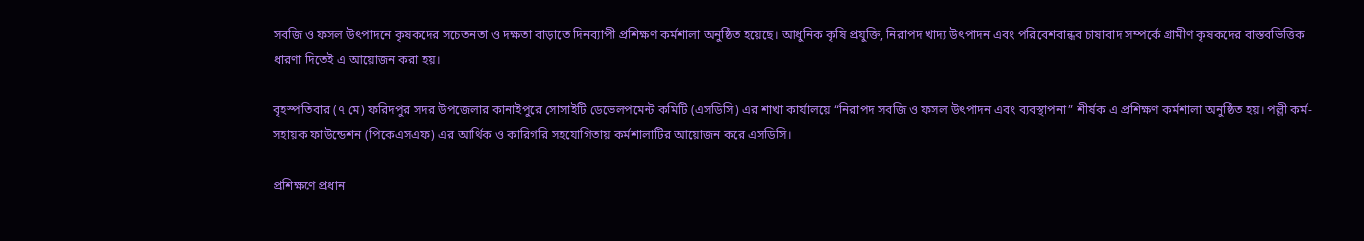সবজি ও ফসল উৎপাদনে কৃষকদের সচেতনতা ও দক্ষতা বাড়াতে দিনব্যাপী প্রশিক্ষণ কর্মশালা অনুষ্ঠিত হয়েছে। আধুনিক কৃষি প্রযুক্তি, নিরাপদ খাদ্য উৎপাদন এবং পরিবেশবান্ধব চাষাবাদ সম্পর্কে গ্রামীণ কৃষকদের বাস্তবভিত্তিক ধারণা দিতেই এ আয়োজন করা হয়।

বৃহস্পতিবার (৭ মে) ফরিদপুর সদর উপজেলার কানাইপুরে সোসাইটি ডেভেলপমেন্ট কমিটি (এসডিসি) এর শাখা কার্যালয়ে “নিরাপদ সবজি ও ফসল উৎপাদন এবং ব্যবস্থাপনা” শীর্ষক এ প্রশিক্ষণ কর্মশালা অনুষ্ঠিত হয়। পল্লী কর্ম-সহায়ক ফাউন্ডেশন (পিকেএসএফ) এর আর্থিক ও কারিগরি সহযোগিতায় কর্মশালাটির আয়োজন করে এসডিসি।

প্রশিক্ষণে প্রধান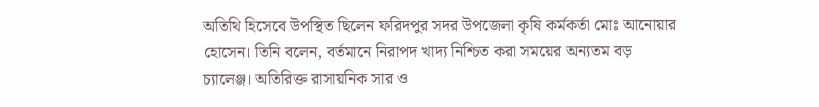অতিথি হিসেবে উপস্থিত ছিলেন ফরিদপুর সদর উপজেলা কৃষি কর্মকর্তা মোঃ আনোয়ার হোসেন। তিনি বলেন, বর্তমানে নিরাপদ খাদ্য নিশ্চিত করা সময়ের অন্যতম বড় চ্যালেঞ্জ। অতিরিক্ত রাসায়নিক সার ও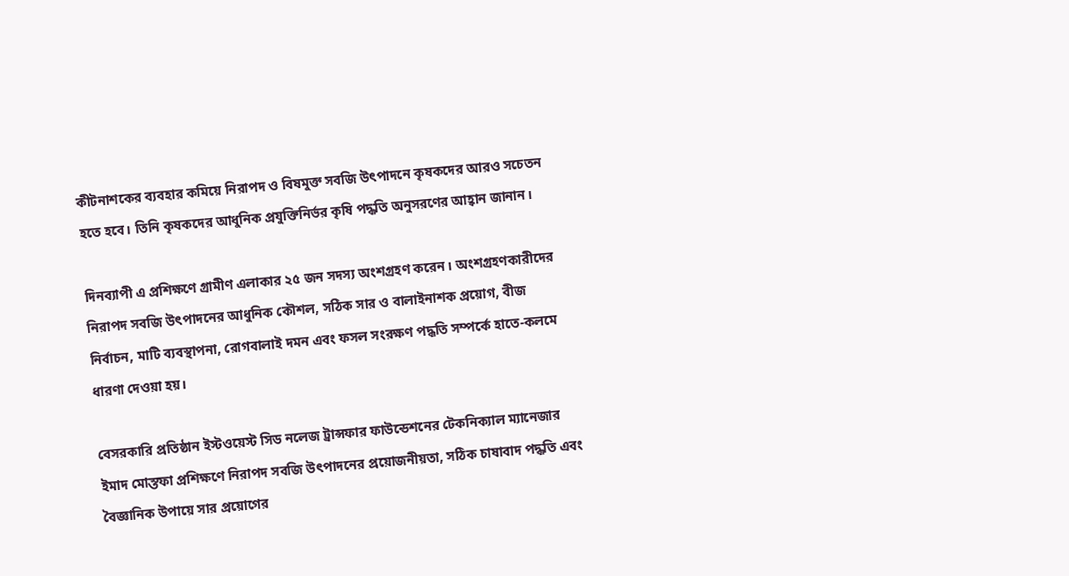কীটনাশকের ব্যবহার কমিয়ে নিরাপদ ও বিষমুক্ত সবজি উৎপাদনে কৃষকদের আরও সচেতন হতে হবে। তিনি কৃষকদের আধুনিক প্রযুক্তিনির্ভর কৃষি পদ্ধতি অনুসরণের আহ্বান জানান।

দিনব্যাপী এ প্রশিক্ষণে গ্রামীণ এলাকার ২৫ জন সদস্য অংশগ্রহণ করেন। অংশগ্রহণকারীদের নিরাপদ সবজি উৎপাদনের আধুনিক কৌশল, সঠিক সার ও বালাইনাশক প্রয়োগ, বীজ নির্বাচন, মাটি ব্যবস্থাপনা, রোগবালাই দমন এবং ফসল সংরক্ষণ পদ্ধতি সম্পর্কে হাতে-কলমে ধারণা দেওয়া হয়।

বেসরকারি প্রতিষ্ঠান ইস্টওয়েস্ট সিড নলেজ ট্রান্সফার ফাউন্ডেশনের টেকনিক্যাল ম্যানেজার ইমাদ মোস্তফা প্রশিক্ষণে নিরাপদ সবজি উৎপাদনের প্রয়োজনীয়তা, সঠিক চাষাবাদ পদ্ধতি এবং বৈজ্ঞানিক উপায়ে সার প্রয়োগের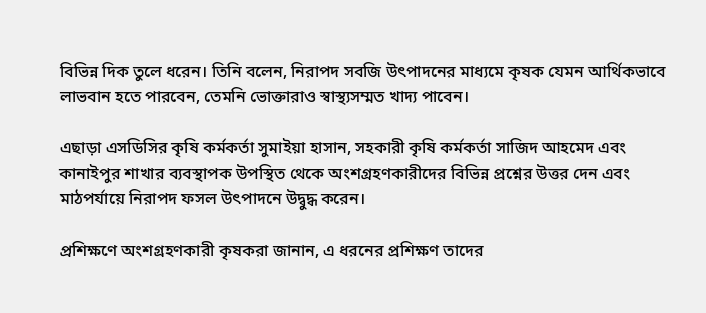বিভিন্ন দিক তুলে ধরেন। তিনি বলেন, নিরাপদ সবজি উৎপাদনের মাধ্যমে কৃষক যেমন আর্থিকভাবে লাভবান হতে পারবেন, তেমনি ভোক্তারাও স্বাস্থ্যসম্মত খাদ্য পাবেন।

এছাড়া এসডিসির কৃষি কর্মকর্তা সুমাইয়া হাসান, সহকারী কৃষি কর্মকর্তা সাজিদ আহমেদ এবং কানাইপুর শাখার ব্যবস্থাপক উপস্থিত থেকে অংশগ্রহণকারীদের বিভিন্ন প্রশ্নের উত্তর দেন এবং মাঠপর্যায়ে নিরাপদ ফসল উৎপাদনে উদ্বুদ্ধ করেন।

প্রশিক্ষণে অংশগ্রহণকারী কৃষকরা জানান, এ ধরনের প্রশিক্ষণ তাদের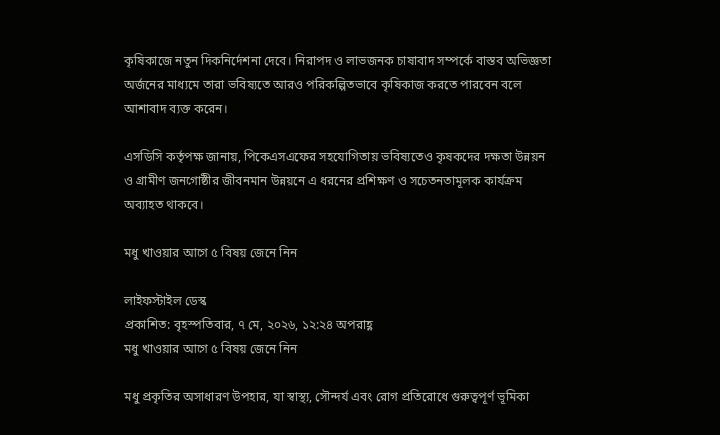কৃষিকাজে নতুন দিকনির্দেশনা দেবে। নিরাপদ ও লাভজনক চাষাবাদ সম্পর্কে বাস্তব অভিজ্ঞতা অর্জনের মাধ্যমে তারা ভবিষ্যতে আরও পরিকল্পিতভাবে কৃষিকাজ করতে পারবেন বলে আশাবাদ ব্যক্ত করেন।

এসডিসি কর্তৃপক্ষ জানায়, পিকেএসএফের সহযোগিতায় ভবিষ্যতেও কৃষকদের দক্ষতা উন্নয়ন ও গ্রামীণ জনগোষ্ঠীর জীবনমান উন্নয়নে এ ধরনের প্রশিক্ষণ ও সচেতনতামূলক কার্যক্রম অব্যাহত থাকবে।

মধু খাওয়ার আগে ৫ বিষয় জেনে নিন

লাইফস্টাইল ডেস্ক
প্রকাশিত: বৃহস্পতিবার, ৭ মে, ২০২৬, ১২:২৪ অপরাহ্ণ
মধু খাওয়ার আগে ৫ বিষয় জেনে নিন

মধু প্রকৃতির অসাধারণ উপহার, যা স্বাস্থ্য, সৌন্দর্য এবং রোগ প্রতিরোধে গুরুত্বপূর্ণ ভূমিকা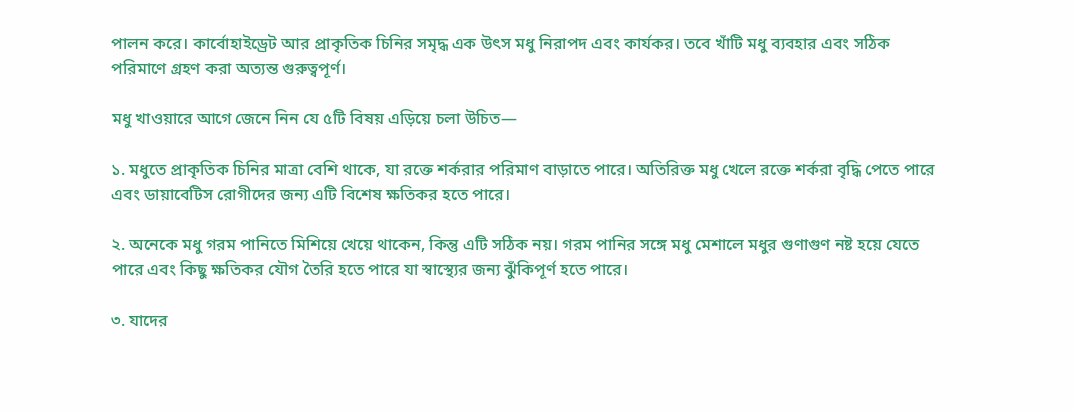পালন করে। কার্বোহাইড্রেট আর প্রাকৃতিক চিনির সমৃদ্ধ এক উৎস মধু নিরাপদ এবং কার্যকর। তবে খাঁটি মধু ব্যবহার এবং সঠিক পরিমাণে গ্রহণ করা অত্যন্ত গুরুত্বপূর্ণ।

মধু খাওয়ারে আগে জেনে নিন যে ৫টি বিষয় এড়িয়ে চলা উচিত—

১. মধুতে প্রাকৃতিক চিনির মাত্রা বেশি থাকে, যা রক্তে শর্করার পরিমাণ বাড়াতে পারে। অতিরিক্ত মধু খেলে রক্তে শর্করা বৃদ্ধি পেতে পারে এবং ডায়াবেটিস রোগীদের জন্য এটি বিশেষ ক্ষতিকর হতে পারে।

২. অনেকে মধু গরম পানিতে মিশিয়ে খেয়ে থাকেন, কিন্তু এটি সঠিক নয়। গরম পানির সঙ্গে মধু মেশালে মধুর গুণাগুণ নষ্ট হয়ে যেতে পারে এবং কিছু ক্ষতিকর যৌগ তৈরি হতে পারে যা স্বাস্থ্যের জন্য ঝুঁকিপূর্ণ হতে পারে।

৩. যাদের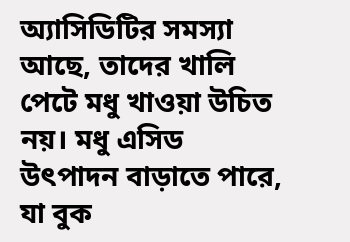অ্যাসিডিটির সমস্যা আছে, তাদের খালি পেটে মধু খাওয়া উচিত নয়। মধু এসিড উৎপাদন বাড়াতে পারে, যা বুক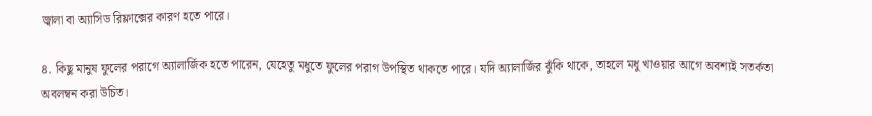জ্বালা বা অ্যাসিড রিফ্লাক্সের কারণ হতে পারে।

৪. কিছু মানুষ ফুলের পরাগে অ্যালার্জিক হতে পারেন, যেহেতু মধুতে ফুলের পরাগ উপস্থিত থাকতে পারে। যদি অ্যালার্জির ঝুঁকি থাকে, তাহলে মধু খাওয়ার আগে অবশ্যই সতর্কতা অবলম্বন করা উচিত।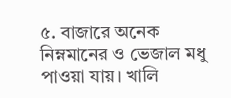৫. বাজারে অনেক নিম্নমানের ও ভেজাল মধু পাওয়া যায়। খালি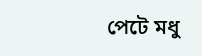পেটে মধু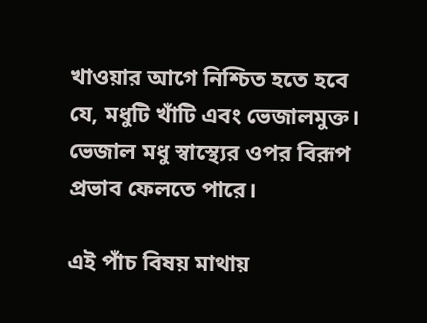খাওয়ার আগে নিশ্চিত হতে হবে যে, মধুটি খাঁটি এবং ভেজালমুক্ত। ভেজাল মধু স্বাস্থ্যের ওপর বিরূপ প্রভাব ফেলতে পারে।

এই পাঁচ বিষয় মাথায়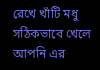রেখে খাঁটি মধু সঠিকভাবে খেলে আপনি এর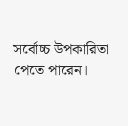সর্বোচ্চ উপকারিতা পেতে পারেন।